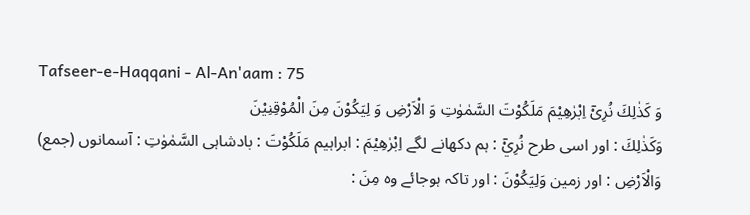Tafseer-e-Haqqani - Al-An'aam : 75
وَ كَذٰلِكَ نُرِیْۤ اِبْرٰهِیْمَ مَلَكُوْتَ السَّمٰوٰتِ وَ الْاَرْضِ وَ لِیَكُوْنَ مِنَ الْمُوْقِنِیْنَ
وَكَذٰلِكَ : اور اسی طرح نُرِيْٓ : ہم دکھانے لگے اِبْرٰهِيْمَ : ابراہیم مَلَكُوْتَ : بادشاہی السَّمٰوٰتِ : آسمانوں (جمع) وَالْاَرْضِ : اور زمین وَلِيَكُوْنَ : اور تاکہ ہوجائے وہ مِنَ :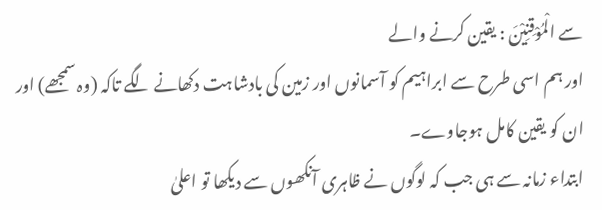سے الْمُوْقِنِيْنَ : یقین کرنے والے
اور ہم اسی طرح سے ابراہیم کو آسمانوں اور زمین کی بادشاہت دکھانے لگے تاکہ (وہ سمجھے) اور ان کو یقین کامل ہوجاوے۔
ابتداء زمانہ سے ہی جب کہ لوگوں نے ظاہری آنکھوں سے دیکھا تو اعلیٰ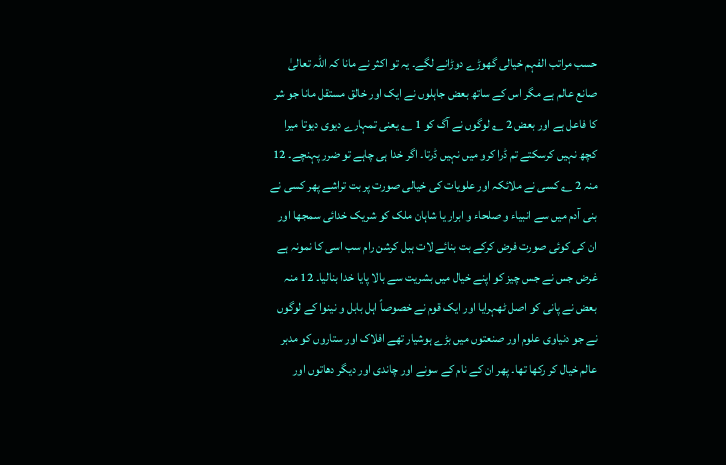حسب مراتب الفہم خیالی گھوڑے دوڑانے لگے۔ یہ تو اکثر نے مانا کہ اللہ تعالیٰ صانع عالم ہے مگر اس کے ساتھ بعض جاہلوں نے ایک اور خالق مستقل مانا جو شر کا فاعل ہے اور بعض 2 ؎ لوگوں نے آگ کو 1 ؎ یعنی تمہارے دیوی دیوتا میرا کچھ نہیں کرسکتے تم ڈرا کرو میں نہیں ڈرتا۔ اگر خدا ہی چاہے تو ضرر پہنچے۔ 12 منہ 2 ؎ کسی نے ملائکہ اور علویات کی خیالی صورت پر بت تراشے پھر کسی نے بنی آدم میں سے انبیاء و صلحاء و ابرار یا شاہان ملک کو شریک خدائی سمجھا اور ان کی کوئی صورت فرض کرکے بت بنائے لات ہبل کرشن رام سب اسی کا نمونہ ہے غرض جس نے جس چیز کو اپنے خیال میں بشریت سے بالا پایا خدا بنالیا۔ 12 منہ بعض نے پانی کو اصل ٹھہرایا اور ایک قوم نے خصوصاً اہل بابل و نینوا کے لوگوں نے جو دنیاوی علوم اور صنعتوں میں بڑے ہوشیار تھے افلاک اور ستاروں کو مدبر عالم خیال کر رکھا تھا۔ پھر ان کے نام کے سونے اور چاندی اور دیگر دھاتوں اور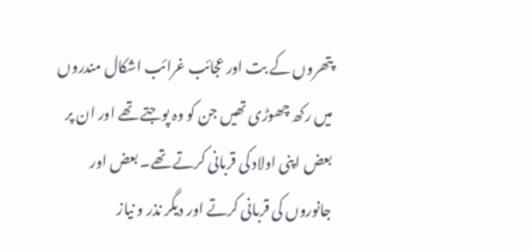پتھروں کے بت اور عجائب غرائب اشکال مندروں میں رکھ چھوڑی تھیں جن کو وہ پوجتے تھے اور ان پر بعض اپنی اولاد کی قربانی کرتے تھے۔ بعض اور جانوروں کی قربانی کرتے اور دیگر نذر و نیاز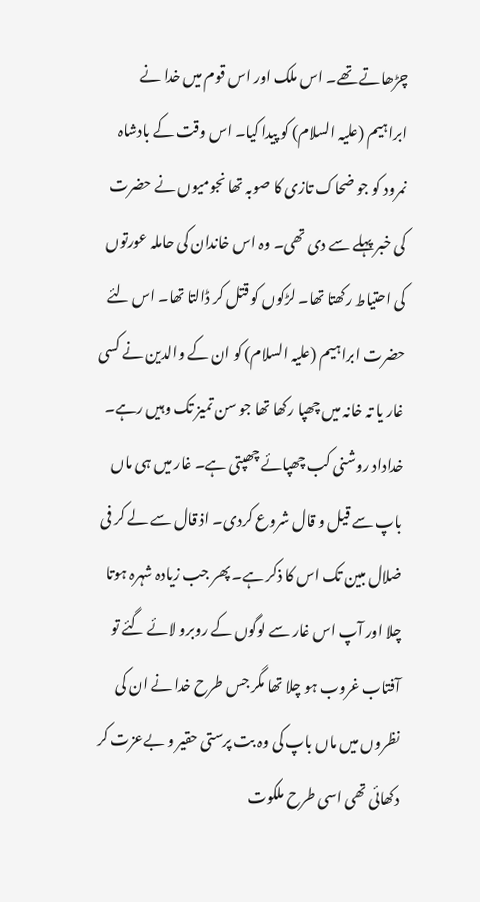چڑھاتے تھے۔ اس ملک اور اس قوم میں خدا نے ابراہیم (علیہ السلام) کو پیدا کیا۔ اس وقت کے بادشاہ نمرود کو جو ضحاک تازی کا صوبہ تھا نجومیوں نے حضرت کی خبر پہلے سے دی تھی۔ وہ اس خاندان کی حاملہ عورتوں کی احتیاط رکھتا تھا۔ لڑکوں کو قتل کر ڈالتا تھا۔ اس لئے حضرت ابراہیم (علیہ السلام) کو ان کے والدین نے کسی غار یا تہ خانہ میں چھپا رکھا تھا جو سن تمیز تک وہیں رہے۔ خداداد روشنی کب چھپائے چھپتی ہے۔ غار میں ہی ماں باپ سے قیل و قال شروع کردی۔ اذ قال سے لے کر فی ضلال مبین تک اس کا ذکر ہے۔ پھر جب زیادہ شہرہ ہوتا چلا اور آپ اس غار سے لوگوں کے روبرو لائے گئے تو آفتاب غروب ہو چلا تھا مگر جس طرح خدا نے ان کی نظروں میں ماں باپ کی وہ بت پرستی حقیر و بےعزت کر دکھائی تھی اسی طرح ملکوت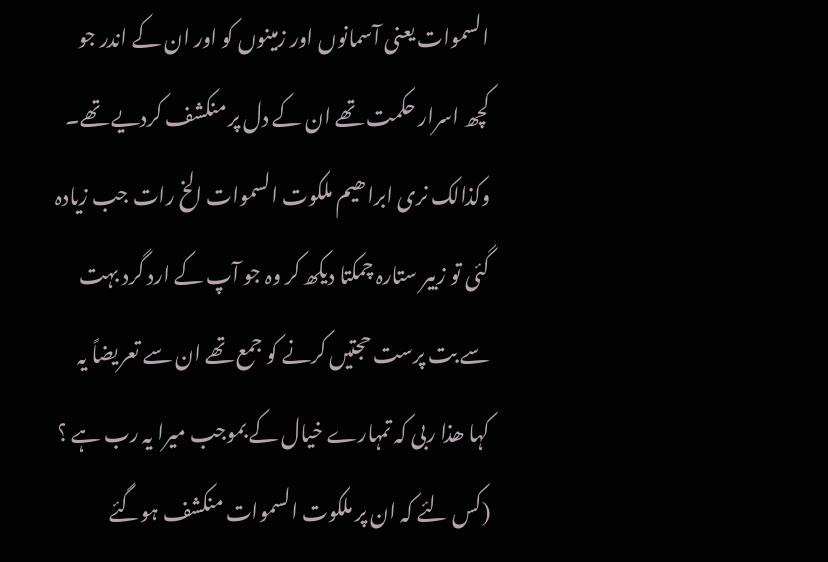السموات یعنی آسمانوں اور زمینوں کو اور ان کے اندر جو کچھ اسرار حکمت تھے ان کے دل پر منکشف کردیے تھے۔ وکذالک نری ابراھیم ملکوت السموات الخ رات جب زیادہ گئی تو زبیر ستارہ چمکتا دیکھ کر وہ جو آپ کے ارد گرد بہت سے بت پرست حجتیں کرنے کو جمع تھے ان سے تعریضاً یہ کہا ھذا ربی کہ تمہارے خیال کے بموجب میرا یہ رب ہے ؟ (کس لئے کہ ان پر ملکوت السموات منکشف ہوگئے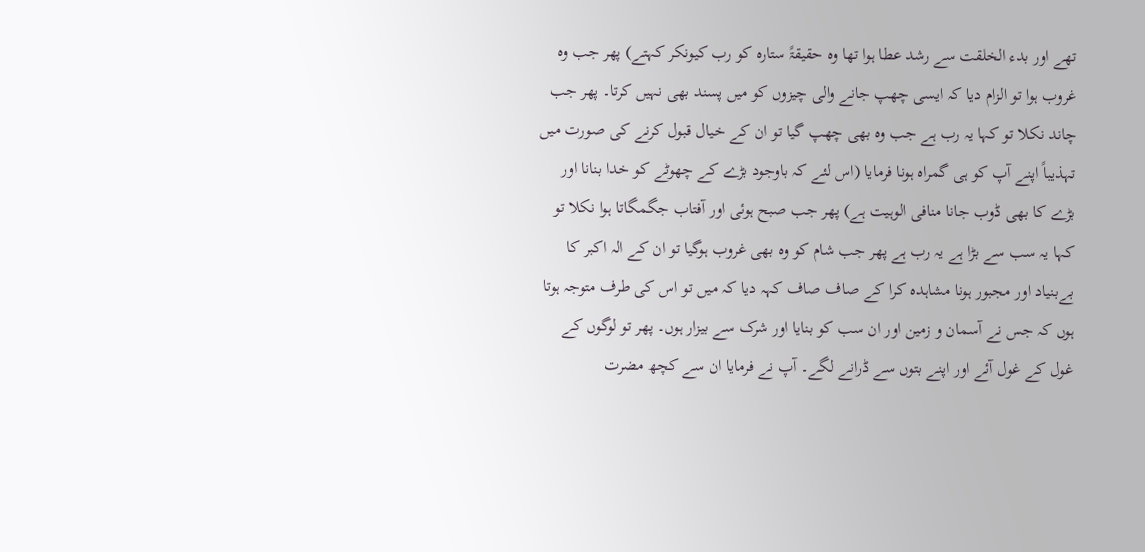تھے اور بدء الخلقت سے رشد عطا ہوا تھا وہ حقیقۃً ستارہ کو رب کیونکر کہتے) پھر جب وہ غروب ہوا تو الزام دیا کہ ایسی چھپ جانے والی چیزوں کو میں پسند بھی نہیں کرتا۔ پھر جب چاند نکلا تو کہا یہ رب ہے جب وہ بھی چھپ گیا تو ان کے خیال قبول کرنے کی صورت میں تہذیباً اپنے آپ کو ہی گمراہ ہونا فرمایا (اس لئے کہ باوجود بڑے کے چھوٹے کو خدا بنانا اور بڑے کا بھی ڈوب جانا منافی الوہیت ہے) پھر جب صبح ہوئی اور آفتاب جگمگاتا ہوا نکلا تو کہا یہ سب سے بڑا ہے یہ رب ہے پھر جب شام کو وہ بھی غروب ہوگیا تو ان کے الہ اکبر کا بےبنیاد اور مجبور ہونا مشاہدہ کرا کے صاف صاف کہہ دیا کہ میں تو اس کی طرف متوجہ ہوتا ہوں کہ جس نے آسمان و زمین اور ان سب کو بنایا اور شرک سے بیزار ہوں۔ پھر تو لوگوں کے غول کے غول آئے اور اپنے بتوں سے ڈرانے لگے۔ آپ نے فرمایا ان سے کچھ مضرت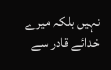نہیں بلکہ میرے خدائے قادر سے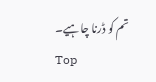تم کو ڈرنا چاہیے۔
Top